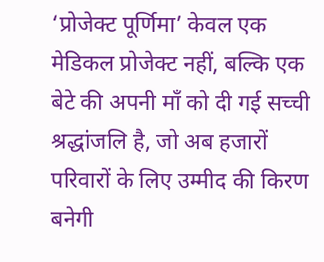‘प्रोजेक्ट पूर्णिमा’ केवल एक मेडिकल प्रोजेक्ट नहीं, बल्कि एक बेटे की अपनी माँ को दी गई सच्ची श्रद्धांजलि है, जो अब हजारों परिवारों के लिए उम्मीद की किरण बनेगी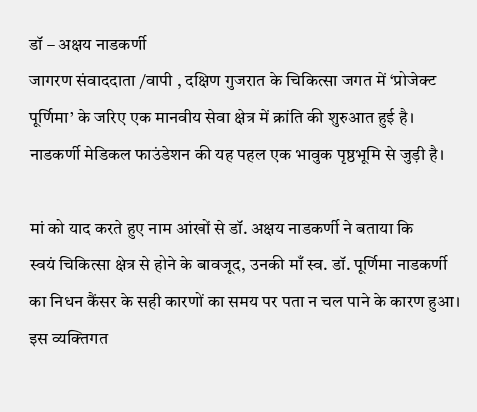डॉ – अक्षय नाडकर्णी
जागरण संवाददाता /वापी , दक्षिण गुजरात के चिकित्सा जगत में ‘प्रोजेक्ट पूर्णिमा’ के जरिए एक मानवीय सेवा क्षेत्र में क्रांति की शुरुआत हुई है। नाडकर्णी मेडिकल फाउंडेशन की यह पहल एक भावुक पृष्ठभूमि से जुड़ी है।

मां को याद करते हुए नाम आंखों से डॉ. अक्षय नाडकर्णी ने बताया कि
स्वयं चिकित्सा क्षेत्र से होने के बावजूद, उनकी माँ स्व. डॉ. पूर्णिमा नाडकर्णी का निधन कैंसर के सही कारणों का समय पर पता न चल पाने के कारण हुआ। इस व्यक्तिगत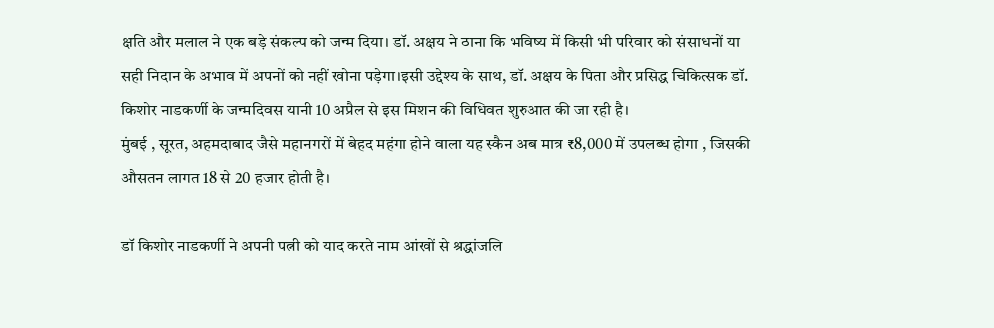क्षति और मलाल ने एक बड़े संकल्प को जन्म दिया। डॉ. अक्षय ने ठाना कि भविष्य में किसी भी परिवार को संसाधनों या सही निदान के अभाव में अपनों को नहीं खोना पड़ेगा।इसी उद्देश्य के साथ, डॉ. अक्षय के पिता और प्रसिद्ध चिकित्सक डॉ. किशोर नाडकर्णी के जन्मदिवस यानी 10 अप्रैल से इस मिशन की विधिवत शुरुआत की जा रही है।
मुंबई , सूरत, अहमदाबाद जैसे महानगरों में बेहद महंगा होने वाला यह स्कैन अब मात्र ₹8,000 में उपलब्ध होगा , जिसकी औसतन लागत 18 से 20 हजार होती है।

डॉ किशोर नाडकर्णी ने अपनी पत्नी को याद करते नाम आंखों से श्रद्धांजलि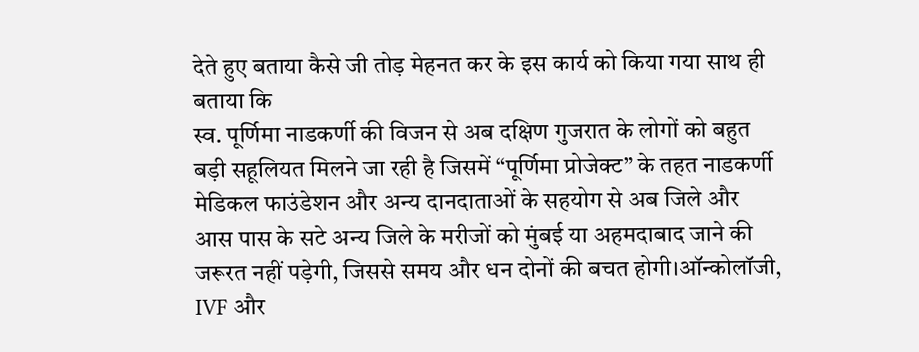देते हुए बताया कैसे जी तोड़ मेहनत कर के इस कार्य को किया गया साथ ही बताया कि
स्व. पूर्णिमा नाडकर्णी की विजन से अब दक्षिण गुजरात के लोगों को बहुत बड़ी सहूलियत मिलने जा रही है जिसमें “पूर्णिमा प्रोजेक्ट” के तहत नाडकर्णी मेडिकल फाउंडेशन और अन्य दानदाताओं के सहयोग से अब जिले और आस पास के सटे अन्य जिले के मरीजों को मुंबई या अहमदाबाद जाने की जरूरत नहीं पड़ेगी, जिससे समय और धन दोनों की बचत होगी।ऑन्कोलॉजी, IVF और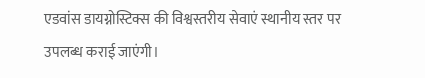एडवांस डायग्नोस्टिक्स की विश्वस्तरीय सेवाएं स्थानीय स्तर पर उपलब्ध कराई जाएंगी।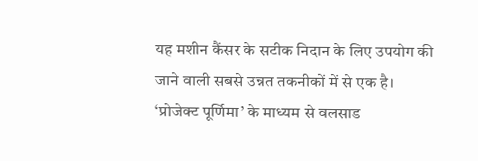यह मशीन कैंसर के सटीक निदान के लिए उपयोग की जाने वाली सबसे उन्नत तकनीकों में से एक है। ‘प्रोजेक्ट पूर्णिमा’ के माध्यम से वलसाड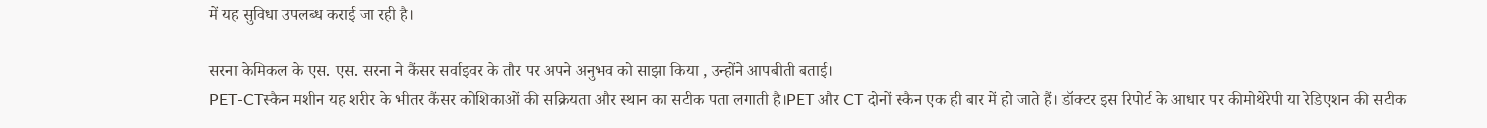में यह सुविधा उपलब्ध कराई जा रही है।

सरना केमिकल के एस. एस. सरना ने कैंसर सर्वाइवर के तौर पर अपने अनुभव को साझा किया , उन्होंने आपबीती बताई।
PET-CTस्कैन मशीन यह शरीर के भीतर कैंसर कोशिकाओं की सक्रियता और स्थान का सटीक पता लगाती है।PET और CT दोनों स्कैन एक ही बार में हो जाते हैं। डॉक्टर इस रिपोर्ट के आधार पर कीमोथेरेपी या रेडिएशन की सटीक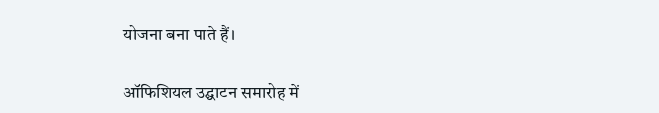योजना बना पाते हैं।

ऑफिशियल उद्घाटन समारोह में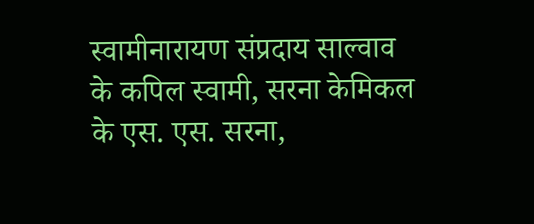स्वामीनारायण संप्रदाय साल्वाव के कपिल स्वामी, सरना केमिकल के एस. एस. सरना,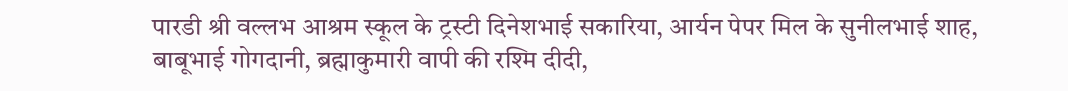पारडी श्री वल्लभ आश्रम स्कूल के ट्रस्टी दिनेशभाई सकारिया, आर्यन पेपर मिल के सुनीलभाई शाह, बाबूभाई गोगदानी, ब्रह्माकुमारी वापी की रश्मि दीदी,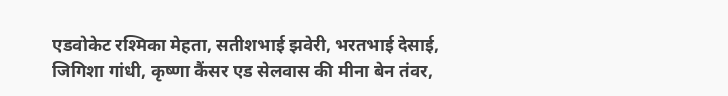एडवोकेट रश्मिका मेहता, सतीशभाई झवेरी, भरतभाई देसाई, जिगिशा गांधी, कृष्णा कैंसर एड सेलवास की मीना बेन तंवर,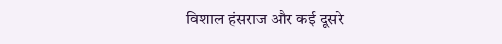विशाल हंसराज और कई दूसरे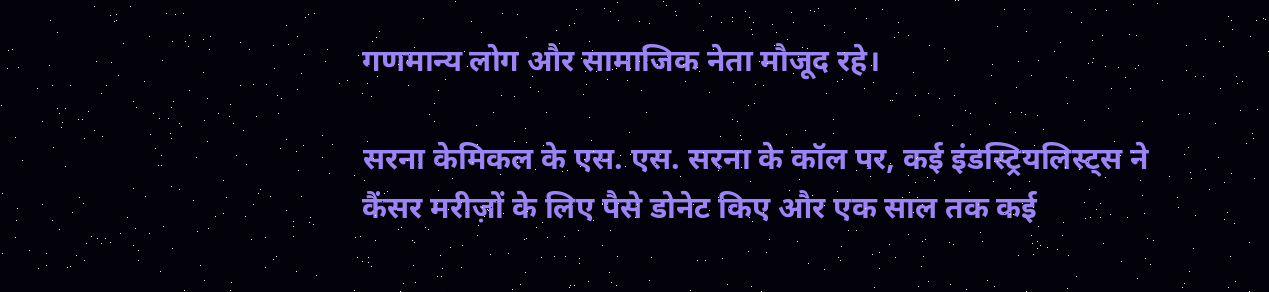गणमान्य लोग और सामाजिक नेता मौजूद रहे।

सरना केमिकल के एस. एस. सरना के कॉल पर, कई इंडस्ट्रियलिस्ट्स ने कैंसर मरीज़ों के लिए पैसे डोनेट किए और एक साल तक कई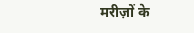मरीज़ों के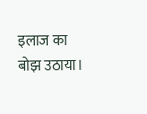इलाज का बोझ उठाया।